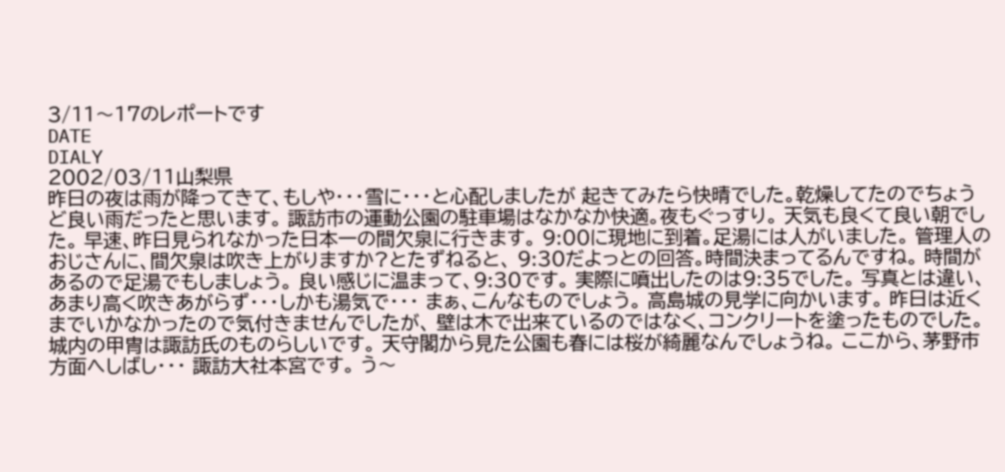3/11〜17のレポートです
DATE
DIALY
2002/03/11山梨県
昨日の夜は雨が降ってきて、もしや・・・雪に・・・と心配しましたが 起きてみたら快晴でした。乾燥してたのでちょうど良い雨だったと思います。 諏訪市の運動公園の駐車場はなかなか快適。夜もぐっすり。 天気も良くて良い朝でした。 早速、昨日見られなかった日本一の間欠泉に行きます。 9:00に現地に到着。足湯には人がいました。 管理人のおじさんに、間欠泉は吹き上がりますか?とたずねると、 9:30だよっとの回答。時間決まってるんですね。 時間があるので足湯でもしましょう。 良い感じに温まって、9:30です。 実際に噴出したのは9:35でした。 写真とは違い、あまり高く吹きあがらず・・・しかも湯気で・・・ まぁ、こんなものでしょう。 高島城の見学に向かいます。 昨日は近くまでいかなかったので気付きませんでしたが、 壁は木で出来ているのではなく、コンクリートを塗ったものでした。 城内の甲冑は諏訪氏のものらしいです。 天守閣から見た公園も春には桜が綺麗なんでしょうね。 ここから、茅野市方面へしばし・・・ 諏訪大社本宮です。 う〜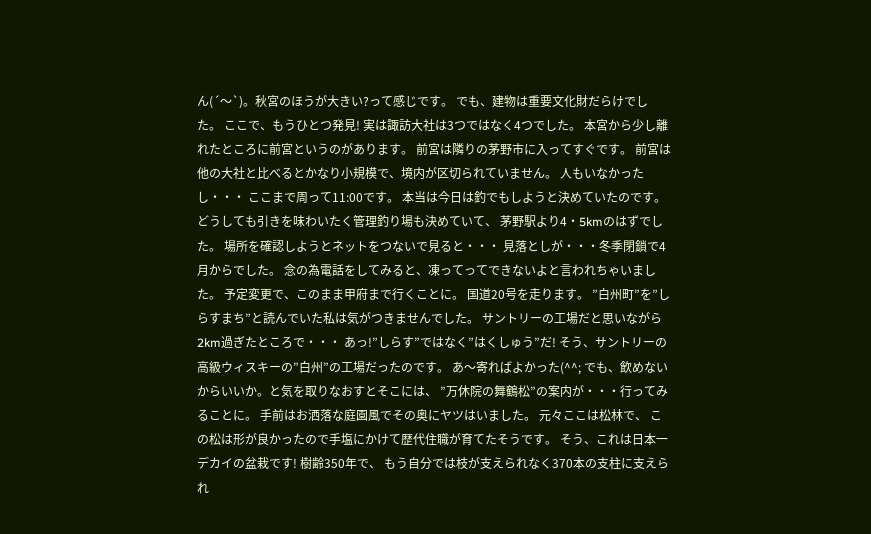ん(´〜`)。秋宮のほうが大きい?って感じです。 でも、建物は重要文化財だらけでした。 ここで、もうひとつ発見! 実は諏訪大社は3つではなく4つでした。 本宮から少し離れたところに前宮というのがあります。 前宮は隣りの茅野市に入ってすぐです。 前宮は他の大社と比べるとかなり小規模で、境内が区切られていません。 人もいなかったし・・・ ここまで周って11:00です。 本当は今日は釣でもしようと決めていたのです。 どうしても引きを味わいたく管理釣り場も決めていて、 茅野駅より4・5kmのはずでした。 場所を確認しようとネットをつないで見ると・・・ 見落としが・・・冬季閉鎖で4月からでした。 念の為電話をしてみると、凍ってってできないよと言われちゃいました。 予定変更で、このまま甲府まで行くことに。 国道20号を走ります。 ”白州町”を”しらすまち”と読んでいた私は気がつきませんでした。 サントリーの工場だと思いながら2km過ぎたところで・・・ あっ!”しらす”ではなく”はくしゅう”だ! そう、サントリーの高級ウィスキーの”白州”の工場だったのです。 あ〜寄ればよかった(^^; でも、飲めないからいいか。と気を取りなおすとそこには、 ”万休院の舞鶴松”の案内が・・・行ってみることに。 手前はお洒落な庭園風でその奥にヤツはいました。 元々ここは松林で、 この松は形が良かったので手塩にかけて歴代住職が育てたそうです。 そう、これは日本一デカイの盆栽です! 樹齢350年で、 もう自分では枝が支えられなく370本の支柱に支えられ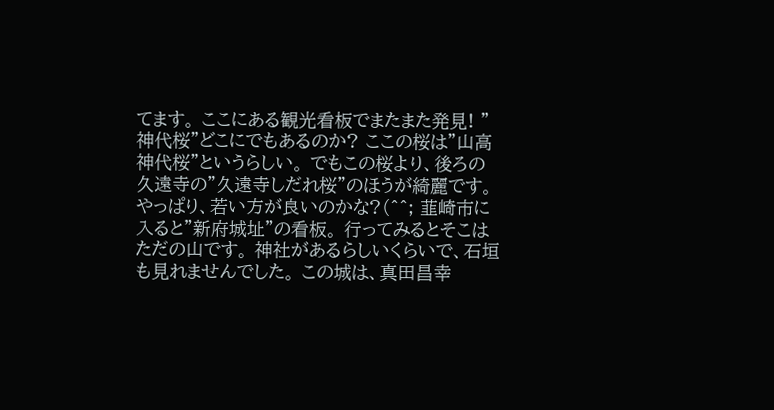てます。 ここにある観光看板でまたまた発見! ”神代桜”どこにでもあるのか? ここの桜は”山高神代桜”というらしい。 でもこの桜より、後ろの久遠寺の”久遠寺しだれ桜”のほうが綺麗です。 やっぱり、若い方が良いのかな?(^^; 韮崎市に入ると”新府城址”の看板。 行ってみるとそこはただの山です。 神社があるらしいくらいで、石垣も見れませんでした。 この城は、真田昌幸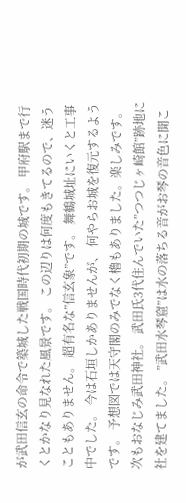が武田信玄の命令で築城した戦国時代初期の城です。 甲府駅まで行くとかなり見なれた風景です。 この辺りは何度もきてるので、迷うこともありません。 超有名な”信玄象”です。 舞鶴城址にいくと工事中でした。 今は石垣しかありませんが、 何やらお城を復元するようです。 予想図では天守閣のみでなく櫓もありました。楽しみです。 次もおなじみ武田神社。 武田氏3代住んでいた”つつじヶ崎館”跡地に社を建てました。 ”武田水琴窟”は水の落ちる音がお琴の音色に聞こ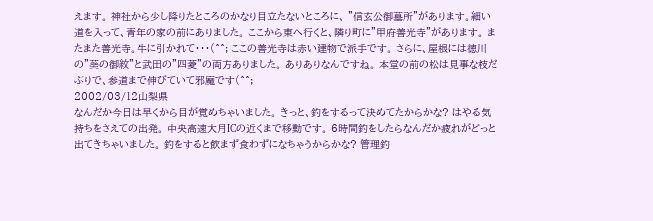えます。 神社から少し降りたところのかなり目立たないところに、 ”信玄公御墓所”があります。細い道を入って、青年の家の前にありました。 ここから東へ行くと、隣り町に”甲府善光寺”があります。 またまた善光寺。牛に引かれて・・・(^^; ここの善光寺は赤い建物で派手です。 さらに、屋根には徳川の”葵の御紋”と武田の”四菱”の両方ありました。 ありありなんですね。 本堂の前の松は見事な枝だぶりで、参道まで伸びていて邪魔です(^^;
2002/03/12山梨県
なんだか今日は早くから目が覚めちゃいました。 きっと、釣をするって決めてたからかな? はやる気持ちをさえての出発。 中央高速大月ICの近くまで移動です。 6時間釣をしたらなんだか疲れがどっと出てきちゃいました。 釣をすると飲まず食わずになちゃうからかな? 管理釣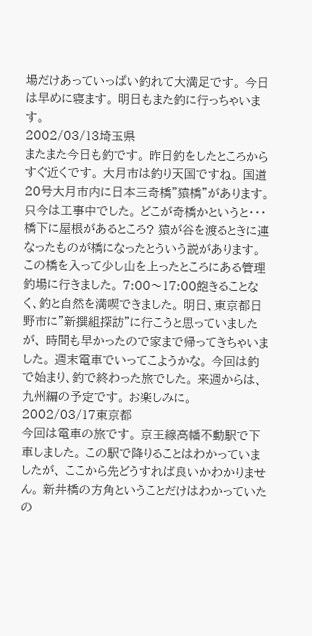場だけあっていっぱい釣れて大満足です。 今日は早めに寝ます。 明日もまた釣に行っちゃいます。
2002/03/13埼玉県
またまた今日も釣です。 昨日釣をしたところからすぐ近くです。 大月市は釣り天国ですね。 国道20号大月市内に日本三奇橋”猿橋”があります。 只今は工事中でした。 どこが奇橋かというと・・・橋下に屋根があるところ? 猿が谷を渡るときに連なったものが橋になったとういう説があります。 この橋を入って少し山を上ったところにある管理釣場に行きました。 7:00〜17:00飽きることなく、釣と自然を満喫できました。 明日、東京都日野市に”新撰組探訪”に行こうと思っていましたが、 時間も早かったので家まで帰ってきちゃいました。 週末電車でいってこようかな。 今回は釣で始まり、釣で終わった旅でした。 来週からは、九州編の予定です。 お楽しみに。
2002/03/17東京都
今回は電車の旅です。 京王線高幡不動駅で下車しました。 この駅で降りることはわかっていましたが、 ここから先どうすれば良いかわかりません。 新井橋の方角ということだけはわかっていたの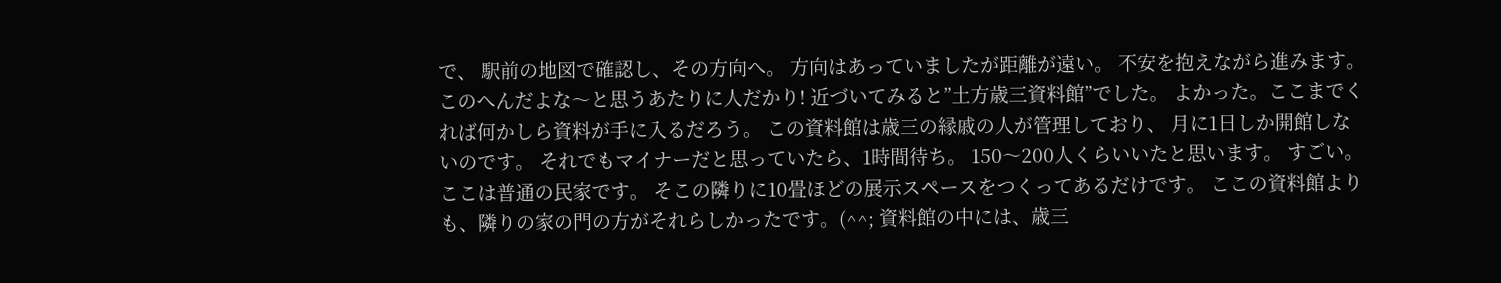で、 駅前の地図で確認し、その方向へ。 方向はあっていましたが距離が遠い。 不安を抱えながら進みます。 このへんだよな〜と思うあたりに人だかり! 近づいてみると”土方歳三資料館”でした。 よかった。ここまでくれば何かしら資料が手に入るだろう。 この資料館は歳三の縁戚の人が管理しており、 月に1日しか開館しないのです。 それでもマイナーだと思っていたら、1時間待ち。 150〜200人くらいいたと思います。 すごい。ここは普通の民家です。 そこの隣りに10畳ほどの展示スペースをつくってあるだけです。 ここの資料館よりも、隣りの家の門の方がそれらしかったです。(^^; 資料館の中には、歳三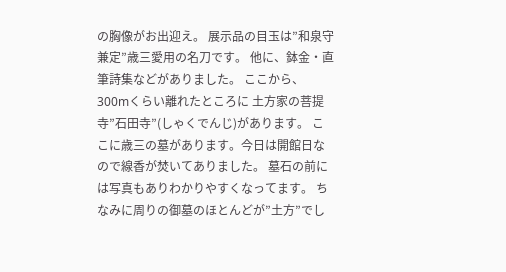の胸像がお出迎え。 展示品の目玉は”和泉守兼定”歳三愛用の名刀です。 他に、鉢金・直筆詩集などがありました。 ここから、300mくらい離れたところに 土方家の菩提寺”石田寺”(しゃくでんじ)があります。 ここに歳三の墓があります。今日は開館日なので線香が焚いてありました。 墓石の前には写真もありわかりやすくなってます。 ちなみに周りの御墓のほとんどが”土方”でし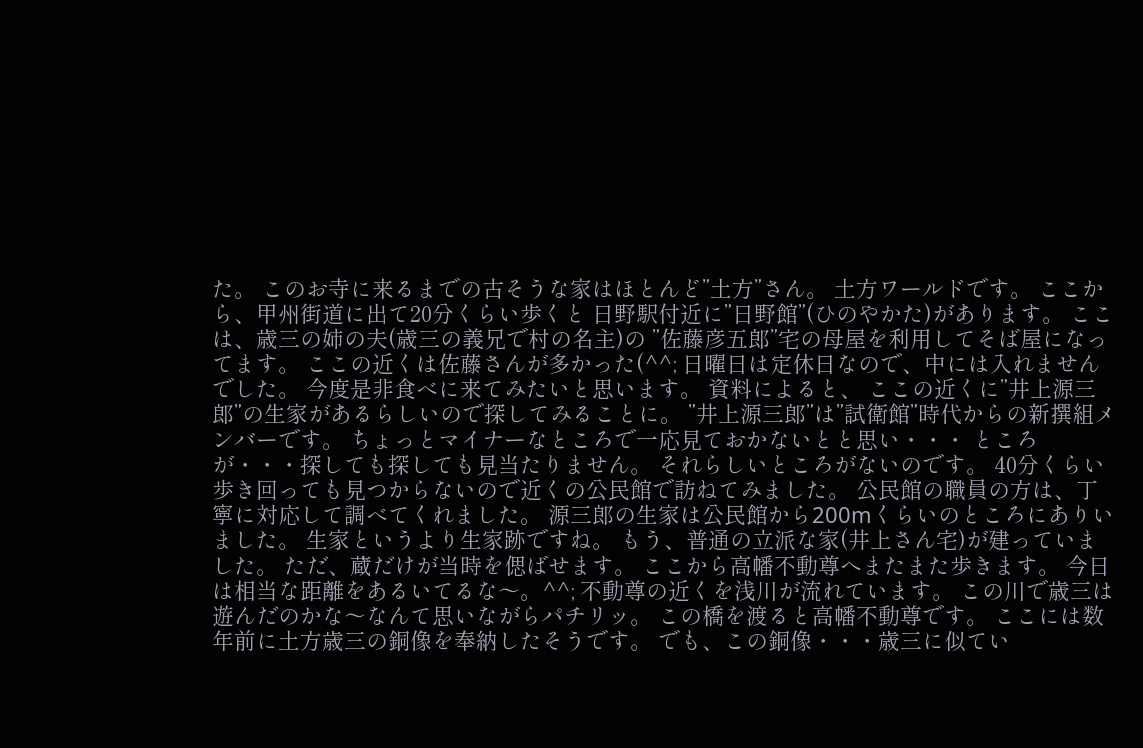た。 このお寺に来るまでの古そうな家はほとんど”土方”さん。 土方ワールドです。 ここから、甲州街道に出て20分くらい歩くと 日野駅付近に”日野館”(ひのやかた)があります。 ここは、歳三の姉の夫(歳三の義兄で村の名主)の ”佐藤彦五郎”宅の母屋を利用してそば屋になってます。 ここの近くは佐藤さんが多かった(^^; 日曜日は定休日なので、中には入れませんでした。 今度是非食べに来てみたいと思います。 資料によると、 ここの近くに”井上源三郎”の生家があるらしいので探してみることに。 ”井上源三郎”は”試衛館”時代からの新撰組メンバーです。 ちょっとマイナーなところで一応見ておかないとと思い・・・ ところが・・・探しても探しても見当たりません。 それらしいところがないのです。 40分くらい歩き回っても見つからないので近くの公民館で訪ねてみました。 公民館の職員の方は、丁寧に対応して調べてくれました。 源三郎の生家は公民館から200mくらいのところにありいました。 生家というより生家跡ですね。 もう、普通の立派な家(井上さん宅)が建っていました。 ただ、蔵だけが当時を偲ばせます。 ここから高幡不動尊へまたまた歩きます。 今日は相当な距離をあるいてるな〜。^^; 不動尊の近くを浅川が流れています。 この川で歳三は遊んだのかな〜なんて思いながらパチリッ。 この橋を渡ると高幡不動尊です。 ここには数年前に土方歳三の銅像を奉納したそうです。 でも、この銅像・・・歳三に似てい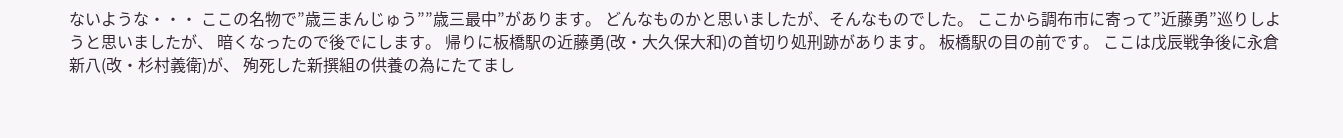ないような・・・ ここの名物で”歳三まんじゅう””歳三最中”があります。 どんなものかと思いましたが、そんなものでした。 ここから調布市に寄って”近藤勇”巡りしようと思いましたが、 暗くなったので後でにします。 帰りに板橋駅の近藤勇(改・大久保大和)の首切り処刑跡があります。 板橋駅の目の前です。 ここは戊辰戦争後に永倉新八(改・杉村義衛)が、 殉死した新撰組の供養の為にたてまし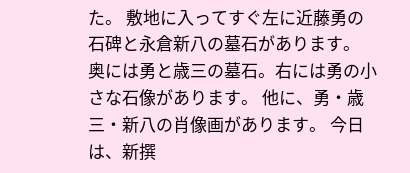た。 敷地に入ってすぐ左に近藤勇の石碑と永倉新八の墓石があります。 奥には勇と歳三の墓石。右には勇の小さな石像があります。 他に、勇・歳三・新八の肖像画があります。 今日は、新撰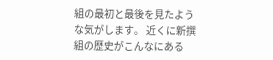組の最初と最後を見たような気がします。 近くに新撰組の歴史がこんなにある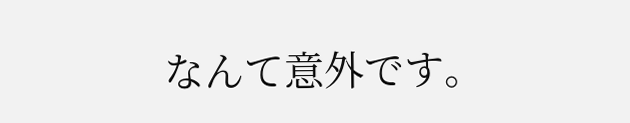なんて意外です。